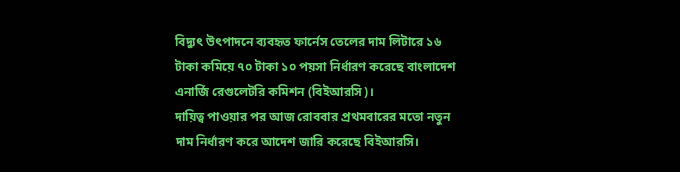বিদ্যুৎ উৎপাদনে ব্যবহৃত ফার্নেস তেলের দাম লিটারে ১৬ টাকা কমিয়ে ৭০ টাকা ১০ পয়সা নির্ধারণ করেছে বাংলাদেশ এনার্জি রেগুলেটরি কমিশন (বিইআরসি)।
দায়িত্ব পাওয়ার পর আজ রোববার প্রথমবারের মতো নতুন দাম নির্ধারণ করে আদেশ জারি করেছে বিইআরসি।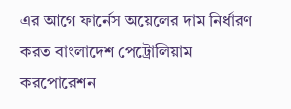এর আগে ফার্নেস অয়েলের দাম নির্ধারণ করত বাংলাদেশ পেট্রোলিয়াম করপোরেশন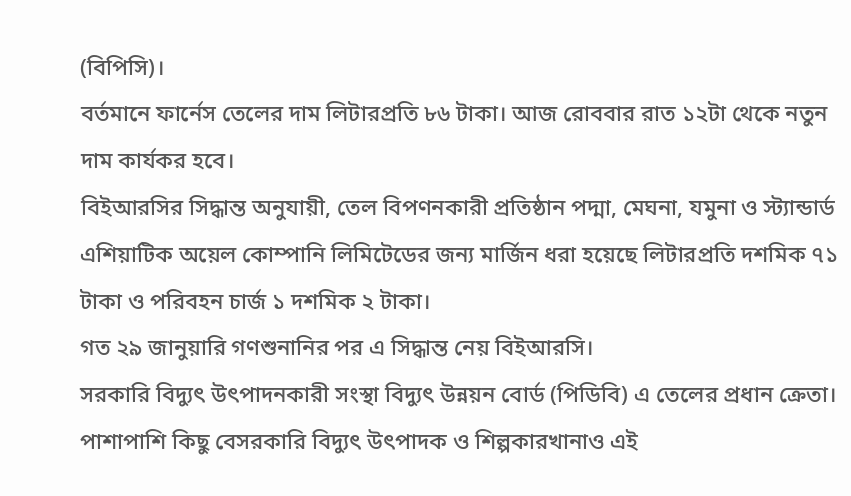(বিপিসি)।
বর্তমানে ফার্নেস তেলের দাম লিটারপ্রতি ৮৬ টাকা। আজ রোববার রাত ১২টা থেকে নতুন দাম কার্যকর হবে।
বিইআরসির সিদ্ধান্ত অনুযায়ী, তেল বিপণনকারী প্রতিষ্ঠান পদ্মা, মেঘনা, যমুনা ও স্ট্যান্ডার্ড এশিয়াটিক অয়েল কোম্পানি লিমিটেডের জন্য মার্জিন ধরা হয়েছে লিটারপ্রতি দশমিক ৭১ টাকা ও পরিবহন চার্জ ১ দশমিক ২ টাকা।
গত ২৯ জানুয়ারি গণশুনানির পর এ সিদ্ধান্ত নেয় বিইআরসি।
সরকারি বিদ্যুৎ উৎপাদনকারী সংস্থা বিদ্যুৎ উন্নয়ন বোর্ড (পিডিবি) এ তেলের প্রধান ক্রেতা। পাশাপাশি কিছু বেসরকারি বিদ্যুৎ উৎপাদক ও শিল্পকারখানাও এই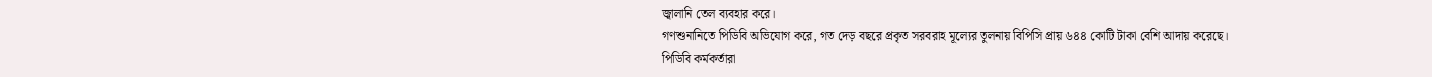জ্বালানি তেল ব্যবহার করে।
গণশুনানিতে পিডিবি অভিযোগ করে, গত দেড় বছরে প্রকৃত সরবরাহ মূল্যের তুলনায় বিপিসি প্রায় ৬৪৪ কোটি টাকা বেশি আদায় করেছে।
পিডিবি কর্মকর্তারা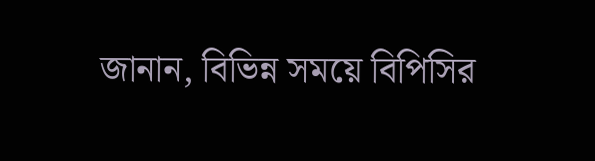জানান, বিভিন্ন সময়ে বিপিসির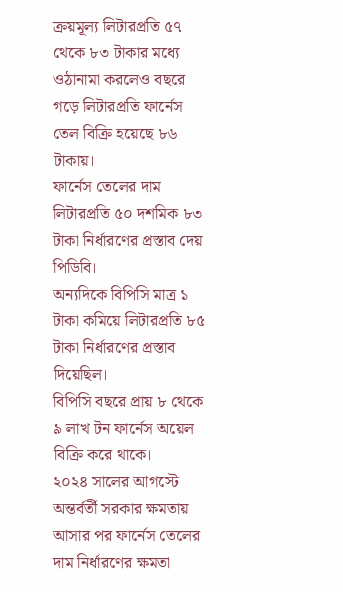ক্রয়মূল্য লিটারপ্রতি ৫৭ থেকে ৮৩ টাকার মধ্যে ওঠানামা করলেও বছরে গড়ে লিটারপ্রতি ফার্নেস তেল বিক্রি হয়েছে ৮৬ টাকায়।
ফার্নেস তেলের দাম লিটারপ্রতি ৫০ দশমিক ৮৩ টাকা নির্ধারণের প্রস্তাব দেয় পিডিবি।
অন্যদিকে বিপিসি মাত্র ১ টাকা কমিয়ে লিটারপ্রতি ৮৫ টাকা নির্ধারণের প্রস্তাব দিয়েছিল।
বিপিসি বছরে প্রায় ৮ থেকে ৯ লাখ টন ফার্নেস অয়েল বিক্রি করে থাকে।
২০২৪ সালের আগস্টে অন্তর্বর্তী সরকার ক্ষমতায় আসার পর ফার্নেস তেলের দাম নির্ধারণের ক্ষমতা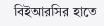বিইআরসির হাতে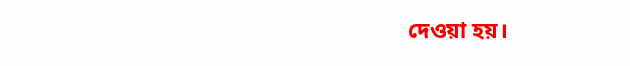দেওয়া হয়।